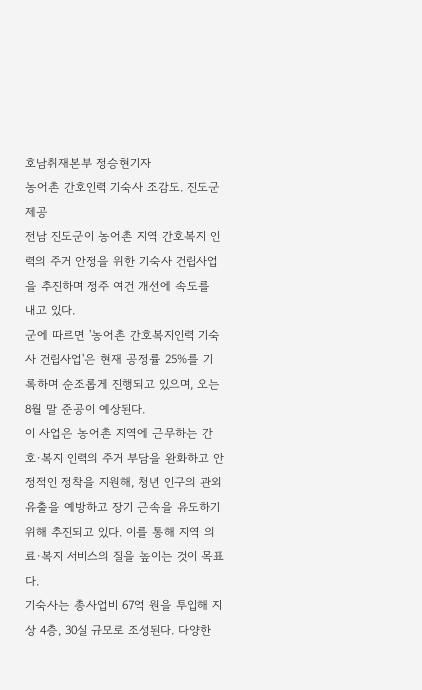호남취재본부 정승현기자
농어촌 간호인력 기숙사 조감도. 진도군 제공
전남 진도군이 농어촌 지역 간호복지 인력의 주거 안정을 위한 기숙사 건립사업을 추진하며 정주 여건 개선에 속도를 내고 있다.
군에 따르면 '농어촌 간호복지인력 기숙사 건립사업'은 현재 공정률 25%를 기록하며 순조롭게 진행되고 있으며, 오는 8월 말 준공이 예상된다.
이 사업은 농어촌 지역에 근무하는 간호·복지 인력의 주거 부담을 완화하고 안정적인 정착을 지원해, 청년 인구의 관외 유출을 예방하고 장기 근속을 유도하기 위해 추진되고 있다. 이를 통해 지역 의료·복지 서비스의 질을 높이는 것이 목표다.
기숙사는 총사업비 67억 원을 투입해 지상 4층, 30실 규모로 조성된다. 다양한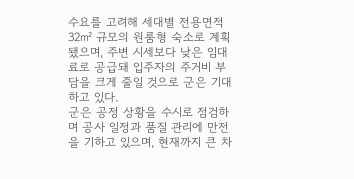수요를 고려해 세대별 전용면적 32㎡ 규모의 원룸형 숙소로 계획됐으며, 주변 시세보다 낮은 임대료로 공급돼 입주자의 주거비 부담을 크게 줄일 것으로 군은 기대하고 있다.
군은 공정 상황을 수시로 점검하며 공사 일정과 품질 관리에 만전을 기하고 있으며, 현재까지 큰 차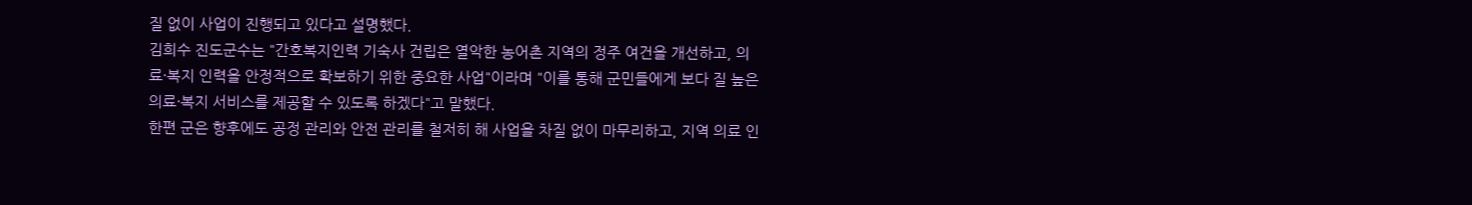질 없이 사업이 진행되고 있다고 설명했다.
김희수 진도군수는 "간호복지인력 기숙사 건립은 열악한 농어촌 지역의 정주 여건을 개선하고, 의료·복지 인력을 안정적으로 확보하기 위한 중요한 사업"이라며 "이를 통해 군민들에게 보다 질 높은 의료·복지 서비스를 제공할 수 있도록 하겠다"고 말했다.
한편 군은 향후에도 공정 관리와 안전 관리를 철저히 해 사업을 차질 없이 마무리하고, 지역 의료 인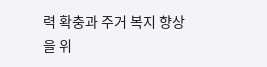력 확충과 주거 복지 향상을 위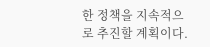한 정책을 지속적으로 추진할 계획이다.